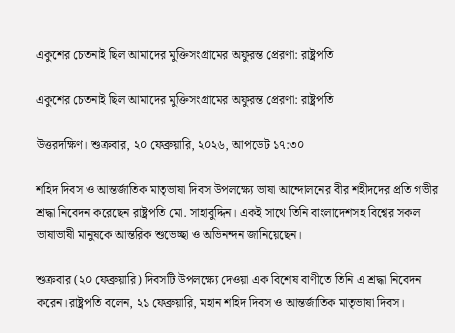একুশের চেতনাই ছিল আমাদের মুক্তিসংগ্রামের অফুরন্ত প্রেরণা: রাষ্ট্রপতি

একুশের চেতনাই ছিল আমাদের মুক্তিসংগ্রামের অফুরন্ত প্রেরণা: রাষ্ট্রপতি

উত্তরদক্ষিণ। শুক্রবার, ২০ ফেব্রুয়ারি, ২০২৬, আপডেট ১৭:৩০

শহিদ দিবস ও আন্তর্জাতিক মাতৃভাষা দিবস উপলক্ষ্যে ভাষা আন্দোলনের বীর শহীদদের প্রতি গভীর শ্রদ্ধা নিবেদন করেছেন রাষ্ট্রপতি মো. সাহাবুদ্দিন। একই সাথে তিনি বাংলাদেশসহ বিশ্বের সকল ভাষাভাষী মানুষকে আন্তরিক শুভেচ্ছা ও অভিনন্দন জানিয়েছেন।

শুক্রবার (২০ ফেব্রুয়ারি) দিবসটি উপলক্ষ্যে দেওয়া এক বিশেষ বাণীতে তিনি এ শ্রদ্ধা নিবেদন করেন।রাষ্ট্রপতি বলেন, ২১ ফেব্রুয়ারি, মহান শহিদ দিবস ও আন্তর্জাতিক মাতৃভাষা দিবস।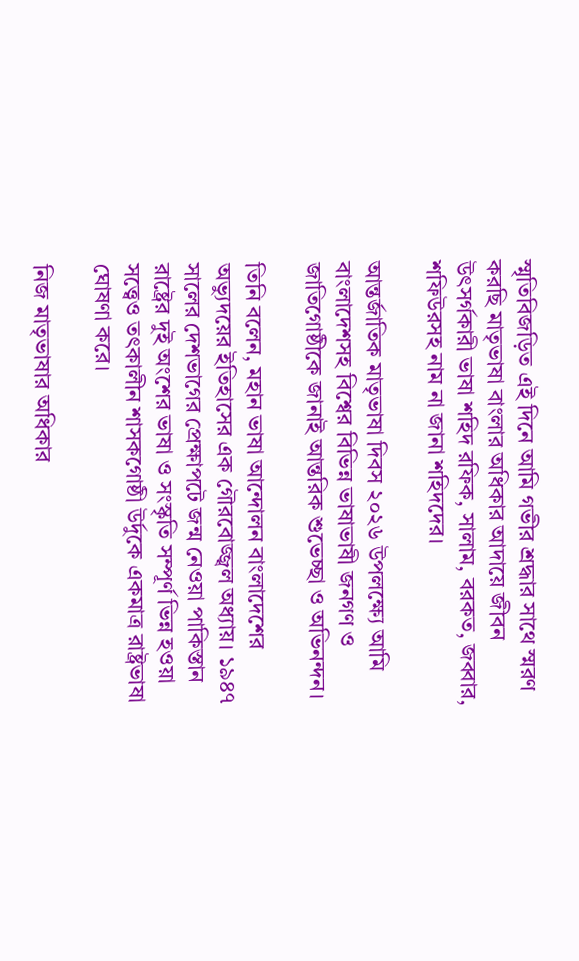স্মৃতিবিজড়িত এই দিনে আমি গভীর শ্রদ্ধার সাথে স্মরণ করছি মাতৃভাষা বাংলার অধিকার আদায়ে জীবন উৎসর্গকারী ভাষা শহিদ রফিক, সালাম, বরকত, জব্বার, শফিউরসহ নাম না জানা শহিদদের।

আন্তর্জাতিক মাতৃভাষা দিবস ২০২৬ উপলক্ষ্যে আমি বাংলাদেশসহ বিশ্বের বিভিন্ন ভাষাভাষী জনগণ ও জাতিগোষ্ঠীকে জানাই আন্তরিক শুভেচ্ছা ও অভিনন্দন।

তিনি বলেন, মহান ভাষা আন্দোলন বাংলাদেশের অভ্যুদয়ের ইতিহাসের এক গৌরবোজ্জ্বল অধ্যায়। ১৯৪৭ সালের দেশভাগের প্রেক্ষাপটে জন্ম নেওয়া পাকিস্তান রাষ্ট্রের দুই অংশের ভাষা ও সংস্কৃতি সম্পূর্ণ ভিন্ন হওয়া সত্ত্বেও তৎকালীন শাসকগোষ্ঠী উর্দুকে একমাত্র রাষ্ট্রভাষা ঘোষণা করে।

নিজ মাতৃভাষার অধিকার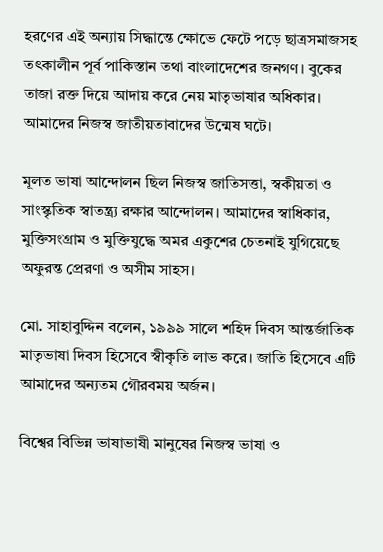হরণের এই অন্যায় সিদ্ধান্তে ক্ষোভে ফেটে পড়ে ছাত্রসমাজসহ তৎকালীন পূর্ব পাকিস্তান তথা বাংলাদেশের জনগণ। বুকের তাজা রক্ত দিয়ে আদায় করে নেয় মাতৃভাষার অধিকার। আমাদের নিজস্ব জাতীয়তাবাদের উন্মেষ ঘটে।

মূলত ভাষা আন্দোলন ছিল নিজস্ব জাতিসত্তা, স্বকীয়তা ও সাংস্কৃতিক স্বাতন্ত্র্য রক্ষার আন্দোলন। আমাদের স্বাধিকার, মুক্তিসংগ্রাম ও মুক্তিযুদ্ধে অমর একুশের চেতনাই যুগিয়েছে অফুরন্ত প্রেরণা ও অসীম সাহস।

মো. সাহাবুদ্দিন বলেন, ১৯৯৯ সালে শহিদ দিবস আন্তর্জাতিক মাতৃভাষা দিবস হিসেবে স্বীকৃতি লাভ করে। জাতি হিসেবে এটি আমাদের অন্যতম গৌরবময় অর্জন।

বিশ্বের বিভিন্ন ভাষাভাষী মানুষের নিজস্ব ভাষা ও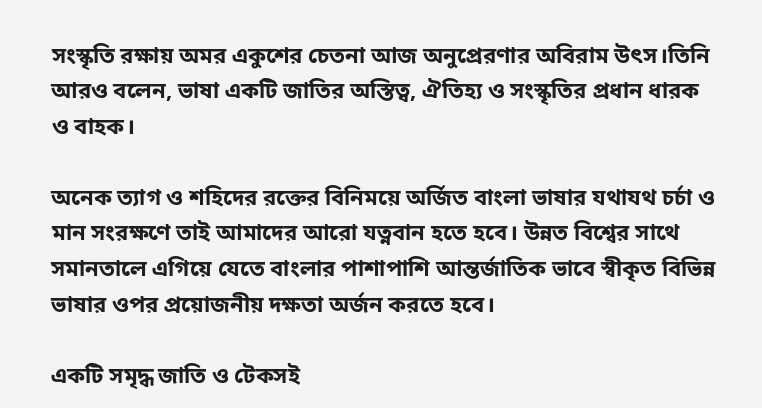সংস্কৃতি রক্ষায় অমর একুশের চেতনা আজ অনুপ্রেরণার অবিরাম উৎস।তিনি আরও বলেন, ভাষা একটি জাতির অস্তিত্ব, ঐতিহ্য ও সংস্কৃতির প্রধান ধারক ও বাহক।

অনেক ত্যাগ ও শহিদের রক্তের বিনিময়ে অর্জিত বাংলা ভাষার যথাযথ চর্চা ও মান সংরক্ষণে তাই আমাদের আরো যত্নবান হতে হবে। উন্নত বিশ্বের সাথে সমানতালে এগিয়ে যেতে বাংলার পাশাপাশি আন্তর্জাতিক ভাবে স্বীকৃত বিভিন্ন ভাষার ওপর প্রয়োজনীয় দক্ষতা অর্জন করতে হবে।

একটি সমৃদ্ধ জাতি ও টেকসই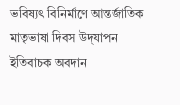ভবিষ্যৎ বিনির্মাণে আন্তর্জাতিক মাতৃভাষা দিবস উদ্‌যাপন ইতিবাচক অবদান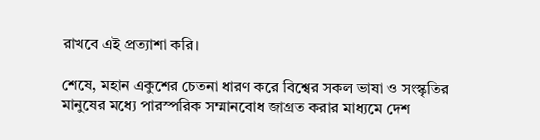রাখবে এই প্রত্যাশা করি।

শেষে, মহান একুশের চেতনা ধারণ করে বিশ্বের সকল ভাষা ও সংস্কৃতির মানুষের মধ্যে পারস্পরিক সম্মানবোধ জাগ্রত করার মাধ্যমে দেশ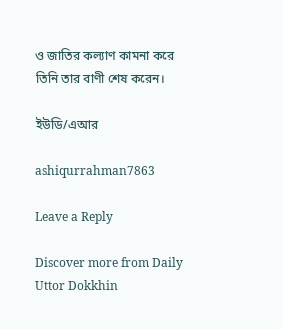ও জাতির কল্যাণ কামনা করে তিনি তার বাণী শেষ করেন।

ইউডি/এআর

ashiqurrahman7863

Leave a Reply

Discover more from Daily Uttor Dokkhin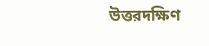উত্তরদক্ষিণ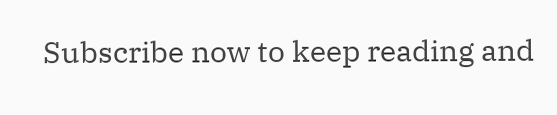Subscribe now to keep reading and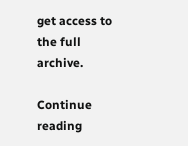get access to the full archive.

Continue reading